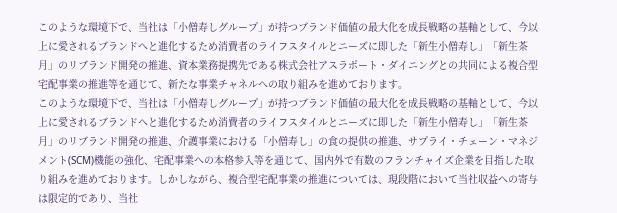このような環境下で、当社は「小僧寿しグループ」が持つブランド価値の最大化を成長戦略の基軸として、今以上に愛されるブランドへと進化するため消費者のライフスタイルとニーズに即した「新生小僧寿し」「新生茶月」のリブランド開発の推進、資本業務提携先である株式会社アスラポート・ダイニングとの共同による複合型宅配事業の推進等を通じて、新たな事業チャネルへの取り組みを進めております。
このような環境下で、当社は「小僧寿しグループ」が持つブランド価値の最大化を成長戦略の基軸として、今以上に愛されるブランドへと進化するため消費者のライフスタイルとニーズに即した「新生小僧寿し」「新生茶月」のリブランド開発の推進、介護事業における「小僧寿し」の食の提供の推進、サプライ・チェーン・マネジメント(SCM)機能の強化、宅配事業への本格参入等を通じて、国内外で有数のフランチャイズ企業を目指した取り組みを進めております。しかしながら、複合型宅配事業の推進については、現段階において当社収益への寄与は限定的であり、当社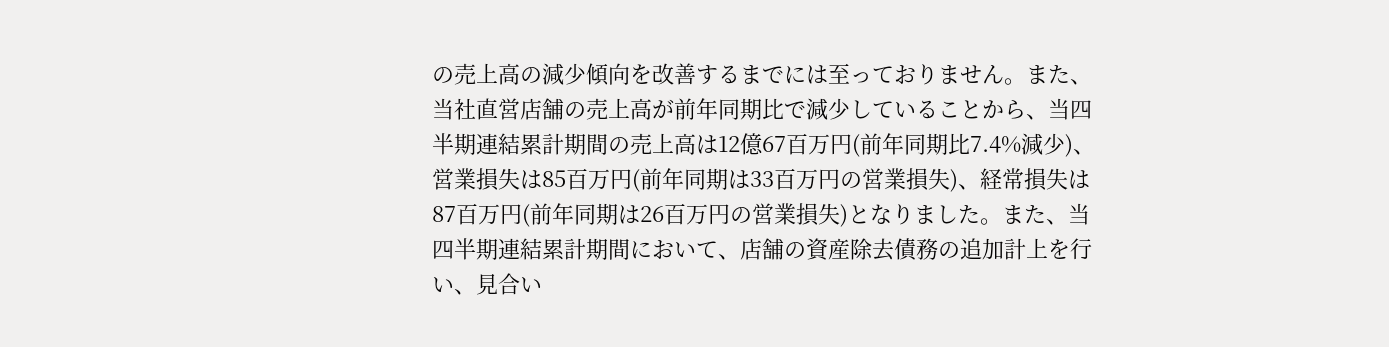の売上高の減少傾向を改善するまでには至っておりません。また、当社直営店舗の売上高が前年同期比で減少していることから、当四半期連結累計期間の売上高は12億67百万円(前年同期比7.4%減少)、営業損失は85百万円(前年同期は33百万円の営業損失)、経常損失は87百万円(前年同期は26百万円の営業損失)となりました。また、当四半期連結累計期間において、店舗の資産除去債務の追加計上を行い、見合い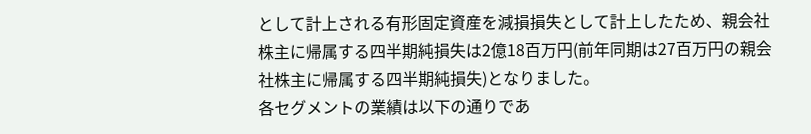として計上される有形固定資産を減損損失として計上したため、親会社株主に帰属する四半期純損失は2億18百万円(前年同期は27百万円の親会社株主に帰属する四半期純損失)となりました。
各セグメントの業績は以下の通りであ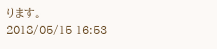ります。
2018/05/15 16:53